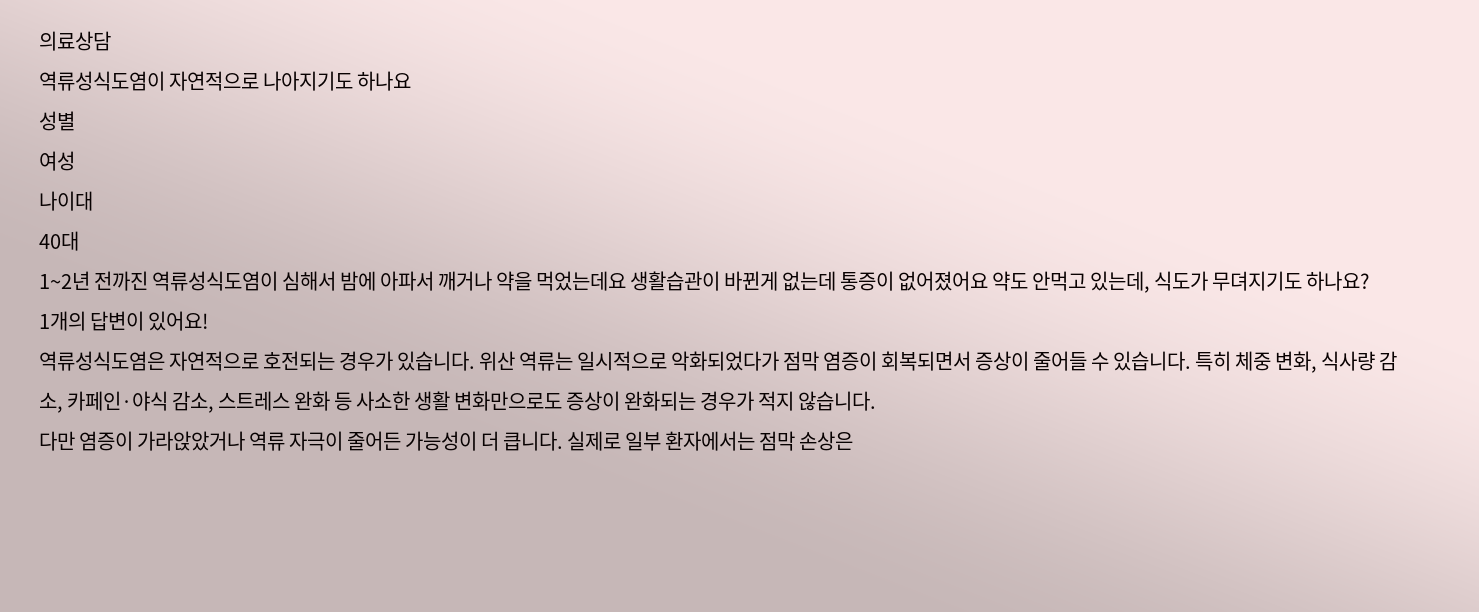의료상담
역류성식도염이 자연적으로 나아지기도 하나요
성별
여성
나이대
40대
1~2년 전까진 역류성식도염이 심해서 밤에 아파서 깨거나 약을 먹었는데요 생활습관이 바뀐게 없는데 통증이 없어졌어요 약도 안먹고 있는데, 식도가 무뎌지기도 하나요?
1개의 답변이 있어요!
역류성식도염은 자연적으로 호전되는 경우가 있습니다. 위산 역류는 일시적으로 악화되었다가 점막 염증이 회복되면서 증상이 줄어들 수 있습니다. 특히 체중 변화, 식사량 감소, 카페인·야식 감소, 스트레스 완화 등 사소한 생활 변화만으로도 증상이 완화되는 경우가 적지 않습니다.
다만 염증이 가라앉았거나 역류 자극이 줄어든 가능성이 더 큽니다. 실제로 일부 환자에서는 점막 손상은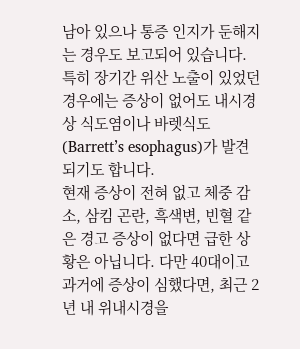남아 있으나 통증 인지가 둔해지는 경우도 보고되어 있습니다. 특히 장기간 위산 노출이 있었던 경우에는 증상이 없어도 내시경상 식도염이나 바렛식도(Barrett’s esophagus)가 발견되기도 합니다.
현재 증상이 전혀 없고 체중 감소, 삼킴 곤란, 흑색변, 빈혈 같은 경고 증상이 없다면 급한 상황은 아닙니다. 다만 40대이고 과거에 증상이 심했다면, 최근 2년 내 위내시경을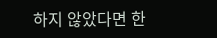하지 않았다면 한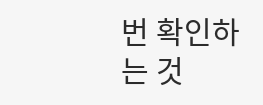번 확인하는 것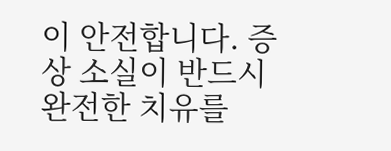이 안전합니다. 증상 소실이 반드시 완전한 치유를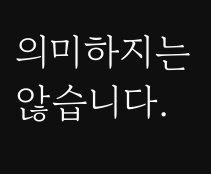의미하지는 않습니다.